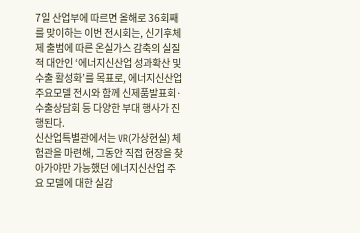7일 산업부에 따르면 올해로 36회째를 맞이하는 이번 전시회는, 신기후체제 출범에 따른 온실가스 감축의 실질적 대안인 ‘에너지신산업 성과확산 및 수출 활성화’를 목표로, 에너지신산업 주요모델 전시와 함께 신제품발표회·수출상담회 등 다양한 부대 행사가 진행된다.
신산업특별관에서는 VR(가상현실) 체험관을 마련해, 그동안 직접 현장을 찾아가야만 가능했던 에너지신산업 주요 모델에 대한 실감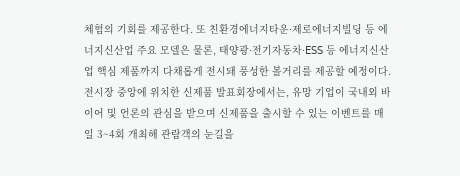체험의 기회를 제공한다. 또 친환경에너지타운·제로에너지빌딩 등 에너지신산업 주요 모델은 물론, 태양광·전기자동차·ESS 등 에너지신산업 핵심 제품까지 다채롭게 전시돼 풍성한 볼거리를 제공할 예정이다.
전시장 중앙에 위치한 신제품 발표회장에서는, 유망 기업이 국내외 바이어 및 언론의 관심을 받으며 신제품을 출시할 수 있는 이벤트를 매일 3~4회 개최해 관람객의 눈길을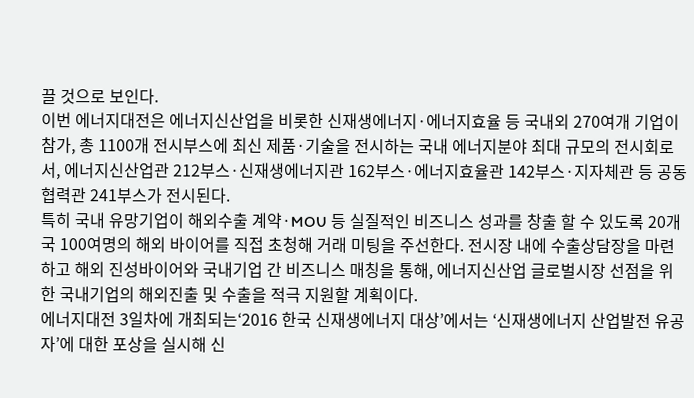끌 것으로 보인다.
이번 에너지대전은 에너지신산업을 비롯한 신재생에너지·에너지효율 등 국내외 270여개 기업이 참가, 총 1100개 전시부스에 최신 제품·기술을 전시하는 국내 에너지분야 최대 규모의 전시회로서, 에너지신산업관 212부스·신재생에너지관 162부스·에너지효율관 142부스·지자체관 등 공동협력관 241부스가 전시된다.
특히 국내 유망기업이 해외수출 계약·MOU 등 실질적인 비즈니스 성과를 창출 할 수 있도록 20개국 100여명의 해외 바이어를 직접 초청해 거래 미팅을 주선한다. 전시장 내에 수출상담장을 마련하고 해외 진성바이어와 국내기업 간 비즈니스 매칭을 통해, 에너지신산업 글로벌시장 선점을 위한 국내기업의 해외진출 및 수출을 적극 지원할 계획이다.
에너지대전 3일차에 개최되는‘2016 한국 신재생에너지 대상’에서는 ‘신재생에너지 산업발전 유공자’에 대한 포상을 실시해 신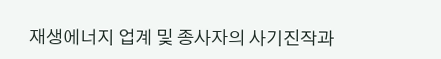재생에너지 업계 및 종사자의 사기진작과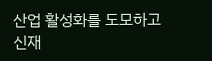산업 활성화를 도모하고 신재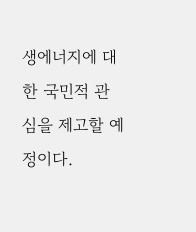생에너지에 대한 국민적 관심을 제고할 예정이다.